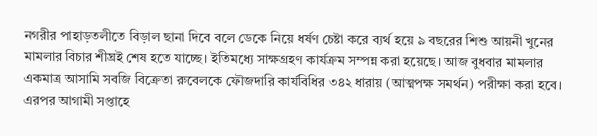নগরীর পাহাড়তলীতে বিড়াল ছানা দিবে বলে ডেকে নিয়ে ধর্ষণ চেষ্টা করে ব্যর্থ হয়ে ৯ বছরের শিশু আয়নী খুনের মামলার বিচার শীঘ্রই শেষ হতে যাচ্ছে। ইতিমধ্যে সাক্ষগ্রহণ কার্যক্রম সম্পন্ন করা হয়েছে। আজ বুধবার মামলার একমাত্র আসামি সবজি বিক্রেতা রুবেলকে ফৌজদারি কার্যবিধির ৩৪২ ধারায় (আত্মপক্ষ সমর্থন) পরীক্ষা করা হবে। এরপর আগামী সপ্তাহে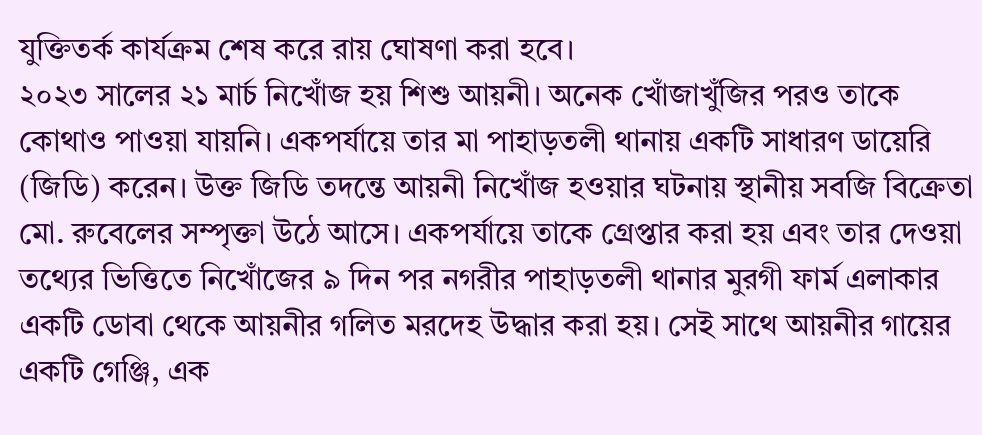যুক্তিতর্ক কার্যক্রম শেষ করে রায় ঘোষণা করা হবে।
২০২৩ সালের ২১ মার্চ নিখোঁজ হয় শিশু আয়নী। অনেক খোঁজাখুঁজির পরও তাকে কোথাও পাওয়া যায়নি। একপর্যায়ে তার মা পাহাড়তলী থানায় একটি সাধারণ ডায়েরি (জিডি) করেন। উক্ত জিডি তদন্তে আয়নী নিখোঁজ হওয়ার ঘটনায় স্থানীয় সবজি বিক্রেতা মো. রুবেলের সম্পৃক্তা উঠে আসে। একপর্যায়ে তাকে গ্রেপ্তার করা হয় এবং তার দেওয়া তথ্যের ভিত্তিতে নিখোঁজের ৯ দিন পর নগরীর পাহাড়তলী থানার মুরগী ফার্ম এলাকার একটি ডোবা থেকে আয়নীর গলিত মরদেহ উদ্ধার করা হয়। সেই সাথে আয়নীর গায়ের একটি গেঞ্জি, এক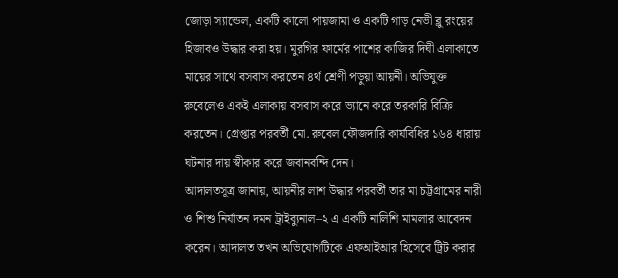জোড়া স্যান্ডেল, একটি কালো পায়জামা ও একটি গাড় নেভী ব্লু রংয়ের হিজাবও উদ্ধার করা হয়। মুরগির ফার্মের পাশের কাজির দিঘী এলাকাতে মায়ের সাথে বসবাস করতেন ৪র্থ শ্রেণী পড়ুয়া আয়নী। অভিযুক্ত রুবেলেও একই এলাকায় বসবাস করে ভ্যানে করে তরকারি বিক্রি করতেন। গ্রেপ্তার পরবর্তী মো. রুবেল ফৌজদারি কার্যবিধির ১৬৪ ধারায় ঘটনার দায় স্বীকার করে জবানবন্দি দেন।
আদালতসূত্র জানায়, আয়নীর লাশ উদ্ধার পরবর্তী তার মা চট্টগ্রামের নারী ও শিশু নির্যাতন দমন ট্রাইব্যুনাল–২ এ একটি নালিশি মামলার আবেদন করেন। আদালত তখন অভিযোগটিকে এফআইআর হিসেবে ট্রিট করার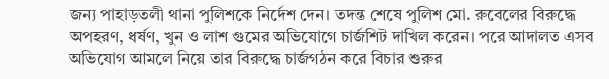জন্য পাহাড়তলী থানা পুলিশকে নির্দেশ দেন। তদন্ত শেষে পুলিশ মো. রুবেলের বিরুদ্ধে অপহরণ, ধর্ষণ, খুন ও লাশ গুমের অভিযোগে চার্জশিট দাখিল করেন। পরে আদালত এসব অভিযোগ আমলে নিয়ে তার বিরুদ্ধে চার্জগঠন করে বিচার শুরুর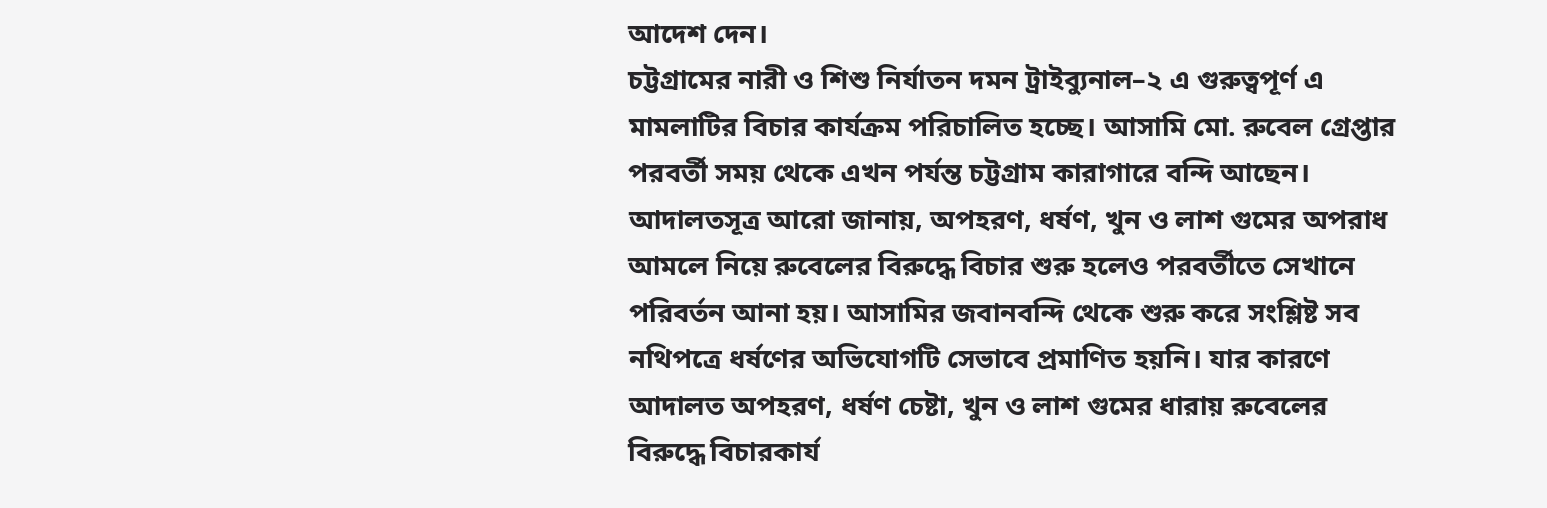আদেশ দেন।
চট্টগ্রামের নারী ও শিশু নির্যাতন দমন ট্রাইব্যুনাল–২ এ গুরুত্বপূর্ণ এ মামলাটির বিচার কার্যক্রম পরিচালিত হচ্ছে। আসামি মো. রুবেল গ্রেপ্তার পরবর্তী সময় থেকে এখন পর্যন্ত চট্টগ্রাম কারাগারে বন্দি আছেন। আদালতসূত্র আরো জানায়, অপহরণ, ধর্ষণ, খুন ও লাশ গুমের অপরাধ আমলে নিয়ে রুবেলের বিরুদ্ধে বিচার শুরু হলেও পরবর্তীতে সেখানে পরিবর্তন আনা হয়। আসামির জবানবন্দি থেকে শুরু করে সংশ্লিষ্ট সব নথিপত্রে ধর্ষণের অভিযোগটি সেভাবে প্রমাণিত হয়নি। যার কারণে আদালত অপহরণ, ধর্ষণ চেষ্টা, খুন ও লাশ গুমের ধারায় রুবেলের বিরুদ্ধে বিচারকার্য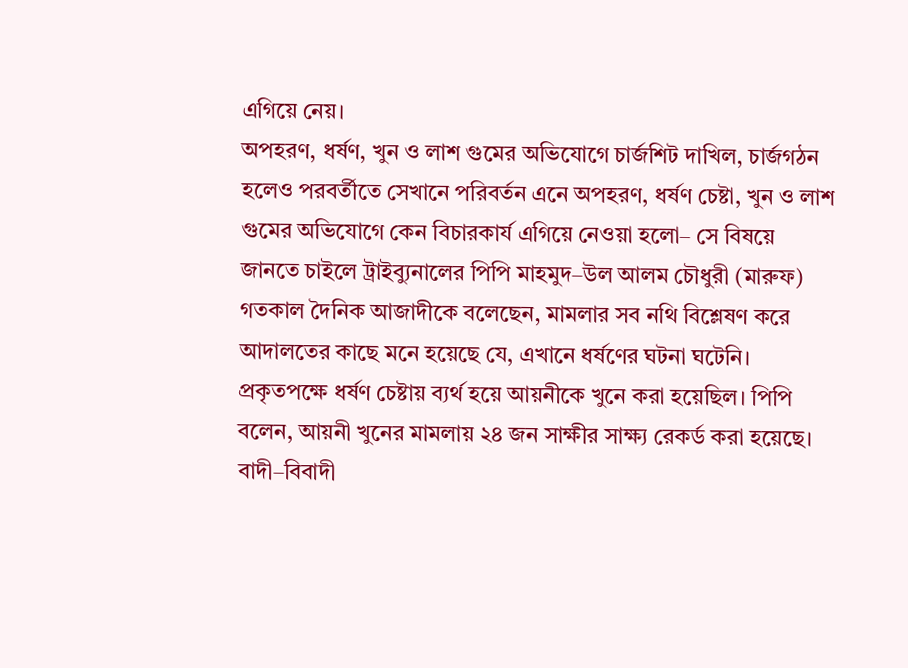এগিয়ে নেয়।
অপহরণ, ধর্ষণ, খুন ও লাশ গুমের অভিযোগে চার্জশিট দাখিল, চার্জগঠন হলেও পরবর্তীতে সেখানে পরিবর্তন এনে অপহরণ, ধর্ষণ চেষ্টা, খুন ও লাশ গুমের অভিযোগে কেন বিচারকার্য এগিয়ে নেওয়া হলো– সে বিষয়ে জানতে চাইলে ট্রাইব্যুনালের পিপি মাহমুদ–উল আলম চৌধুরী (মারুফ) গতকাল দৈনিক আজাদীকে বলেছেন, মামলার সব নথি বিশ্লেষণ করে আদালতের কাছে মনে হয়েছে যে, এখানে ধর্ষণের ঘটনা ঘটেনি। প্রকৃতপক্ষে ধর্ষণ চেষ্টায় ব্যর্থ হয়ে আয়নীকে খুনে করা হয়েছিল। পিপি বলেন, আয়নী খুনের মামলায় ২৪ জন সাক্ষীর সাক্ষ্য রেকর্ড করা হয়েছে। বাদী–বিবাদী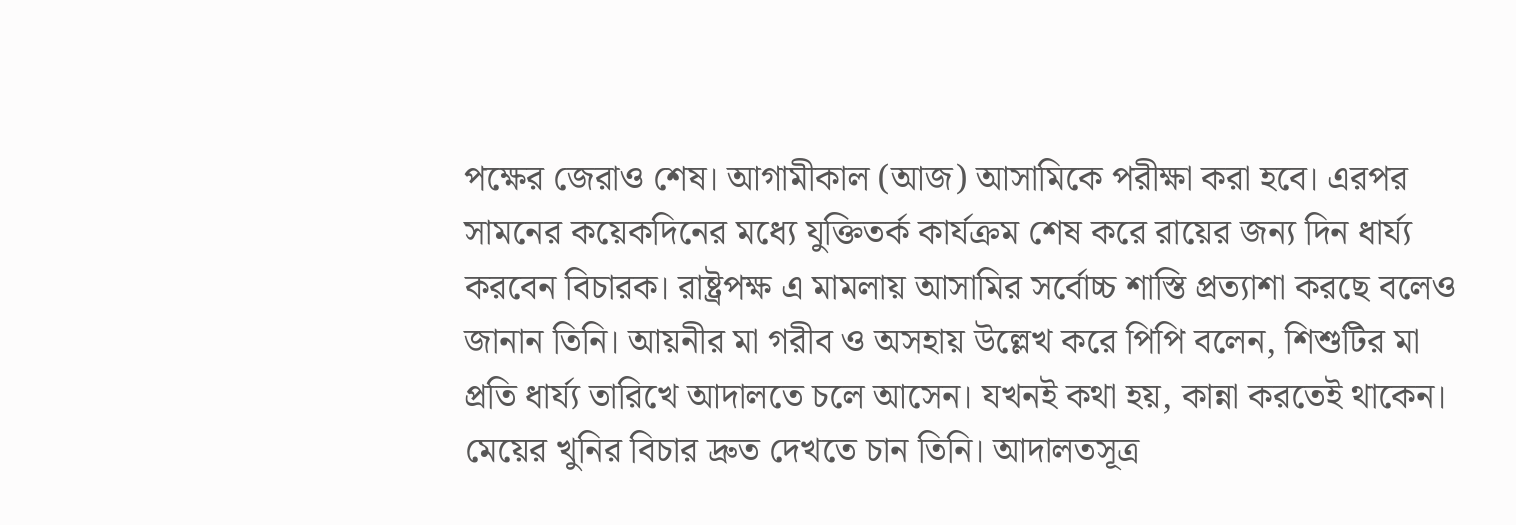পক্ষের জেরাও শেষ। আগামীকাল (আজ) আসামিকে পরীক্ষা করা হবে। এরপর সামনের কয়েকদিনের মধ্যে যুক্তিতর্ক কার্যক্রম শেষ করে রায়ের জন্য দিন ধার্য্য করবেন বিচারক। রাষ্ট্রপক্ষ এ মামলায় আসামির সর্বোচ্চ শাস্তি প্রত্যাশা করছে বলেও জানান তিনি। আয়নীর মা গরীব ও অসহায় উল্লেখ করে পিপি বলেন, শিশুটির মা প্রতি ধার্য্য তারিখে আদালতে চলে আসেন। যখনই কথা হয়, কান্না করতেই থাকেন। মেয়ের খুনির বিচার দ্রুত দেখতে চান তিনি। আদালতসূত্র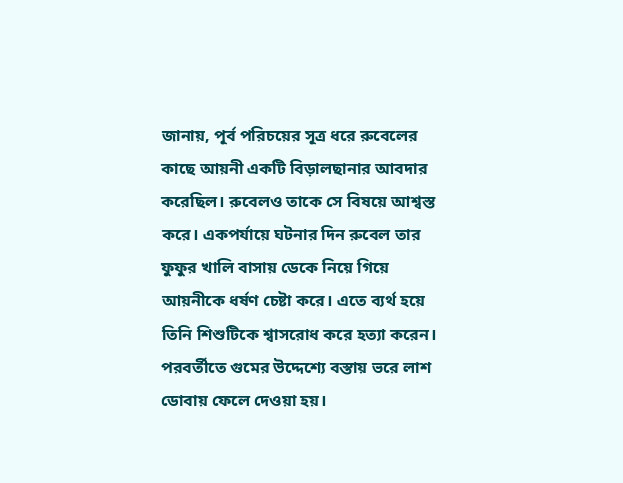জানায়, পূর্ব পরিচয়ের সূত্র ধরে রুবেলের কাছে আয়নী একটি বিড়ালছানার আবদার করেছিল। রুবেলও তাকে সে বিষয়ে আশ্বস্ত করে। একপর্যায়ে ঘটনার দিন রুবেল তার ফুফুর খালি বাসায় ডেকে নিয়ে গিয়ে আয়নীকে ধর্ষণ চেষ্টা করে। এতে ব্যর্থ হয়ে তিনি শিশুটিকে শ্বাসরোধ করে হত্যা করেন। পরবর্তীতে গুমের উদ্দেশ্যে বস্তায় ভরে লাশ ডোবায় ফেলে দেওয়া হয়।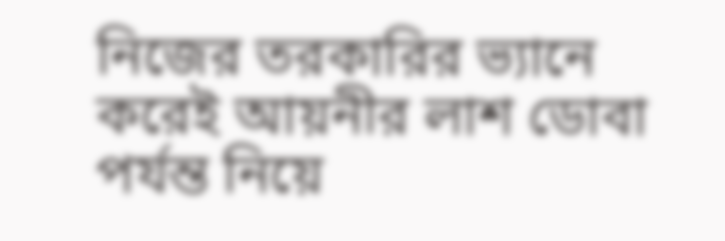নিজের তরকারির ভ্যানে করেই আয়নীর লাশ ডোবা পর্যন্ত নিয়ে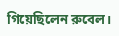গিয়েছিলেন রুবেল।